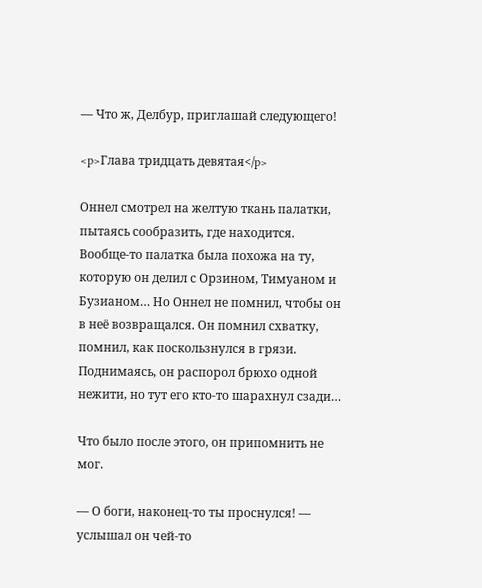— Что ж, Делбур, приглашай следующего!

<p>Глава тридцать девятая</p>

Оннел смотрел на желтую ткань палатки, пытаясь сообразить, где находится. Вообще-то палатка была похожа на ту, которую он делил с Орзином, Тимуаном и Бузианом… Но Оннел не помнил, чтобы он в неё возвращался. Он помнил схватку, помнил, как поскользнулся в грязи. Поднимаясь, он распорол брюхо одной нежити, но тут его кто-то шарахнул сзади…

Что было после этого, он припомнить не мог.

— О боги, наконец-то ты проснулся! — услышал он чей-то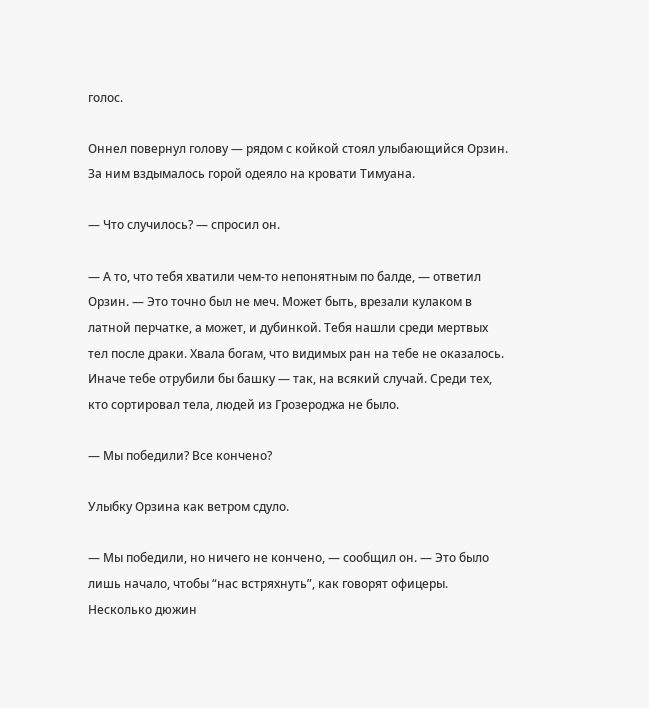голос.

Оннел повернул голову — рядом с койкой стоял улыбающийся Орзин. За ним вздымалось горой одеяло на кровати Тимуана.

— Что случилось? — спросил он.

— А то, что тебя хватили чем-то непонятным по балде, — ответил Орзин. — Это точно был не меч. Может быть, врезали кулаком в латной перчатке, а может, и дубинкой. Тебя нашли среди мертвых тел после драки. Хвала богам, что видимых ран на тебе не оказалось. Иначе тебе отрубили бы башку — так, на всякий случай. Среди тех, кто сортировал тела, людей из Грозероджа не было.

— Мы победили? Все кончено?

Улыбку Орзина как ветром сдуло.

— Мы победили, но ничего не кончено, — сообщил он. — Это было лишь начало, чтобы “нас встряхнуть”, как говорят офицеры. Несколько дюжин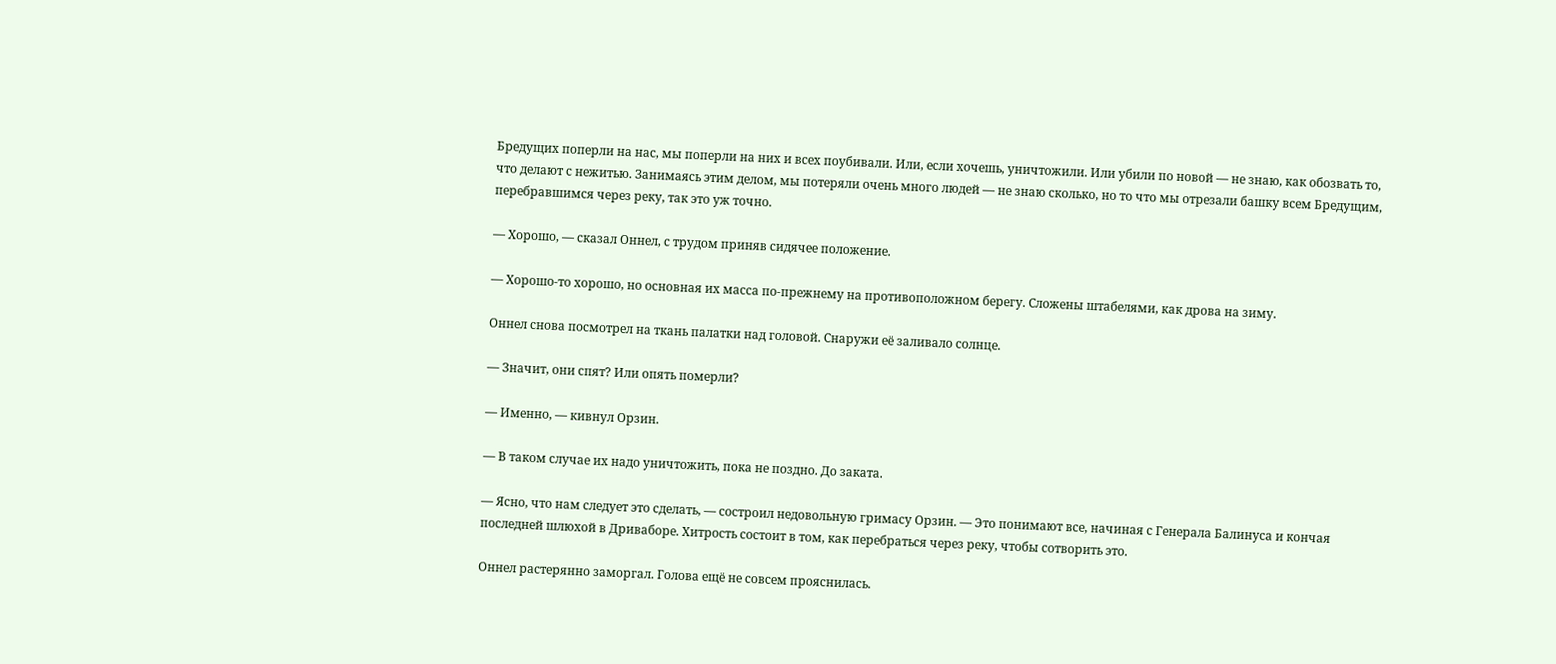Бредущих поперли на нас, мы поперли на них и всех поубивали. Или, если хочешь, уничтожили. Или убили по новой — не знаю, как обозвать то, что делают с нежитью. Занимаясь этим делом, мы потеряли очень много людей — не знаю сколько, но то что мы отрезали башку всем Бредущим, перебравшимся через реку, так это уж точно.

— Хорошо, — сказал Оннел, с трудом приняв сидячее положение.

— Хорошо-то хорошо, но основная их масса по-прежнему на противоположном берегу. Сложены штабелями, как дрова на зиму.

Оннел снова посмотрел на ткань палатки над головой. Снаружи её заливало солнце.

— Значит, они спят? Или опять померли?

— Именно, — кивнул Орзин.

— В таком случае их надо уничтожить, пока не поздно. До заката.

— Ясно, что нам следует это сделать, — состроил недовольную гримасу Орзин. — Это понимают все, начиная с Генерала Балинуса и кончая последней шлюхой в Дриваборе. Хитрость состоит в том, как перебраться через реку, чтобы сотворить это.

Оннел растерянно заморгал. Голова ещё не совсем прояснилась.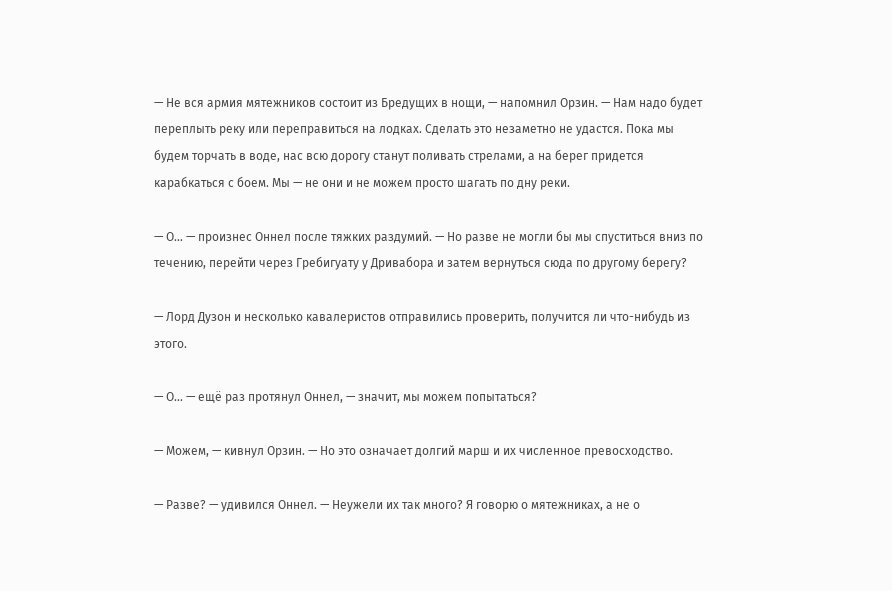— Не вся армия мятежников состоит из Бредущих в нощи, — напомнил Орзин. — Нам надо будет переплыть реку или переправиться на лодках. Сделать это незаметно не удастся. Пока мы будем торчать в воде, нас всю дорогу станут поливать стрелами, а на берег придется карабкаться с боем. Мы — не они и не можем просто шагать по дну реки.

— О… — произнес Оннел после тяжких раздумий. — Но разве не могли бы мы спуститься вниз по течению, перейти через Гребигуату у Дривабора и затем вернуться сюда по другому берегу?

— Лорд Дузон и несколько кавалеристов отправились проверить, получится ли что-нибудь из этого.

— О… — ещё раз протянул Оннел, — значит, мы можем попытаться?

— Можем, — кивнул Орзин. — Но это означает долгий марш и их численное превосходство.

— Разве? — удивился Оннел. — Неужели их так много? Я говорю о мятежниках, а не о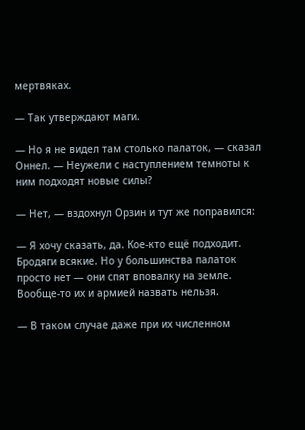мертвяках.

— Так утверждают маги.

— Но я не видел там столько палаток, — сказал Оннел. — Неужели с наступлением темноты к ним подходят новые силы?

— Нет, — вздохнул Орзин и тут же поправился:

— Я хочу сказать, да. Кое-кто ещё подходит. Бродяги всякие. Но у большинства палаток просто нет — они спят вповалку на земле. Вообще-то их и армией назвать нельзя.

— В таком случае даже при их численном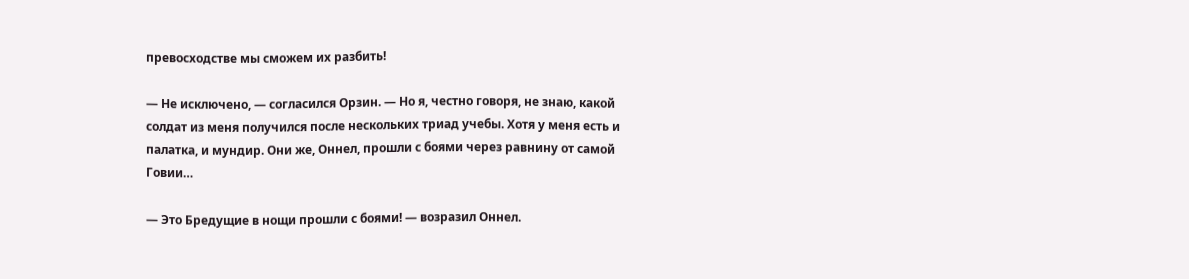превосходстве мы сможем их разбить!

— Не исключено, — согласился Орзин. — Но я, честно говоря, не знаю, какой солдат из меня получился после нескольких триад учебы. Хотя у меня есть и палатка, и мундир. Они же, Оннел, прошли с боями через равнину от самой Говии…

— Это Бредущие в нощи прошли с боями! — возразил Оннел.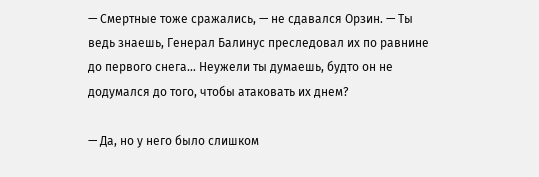— Смертные тоже сражались, — не сдавался Орзин. — Ты ведь знаешь, Генерал Балинус преследовал их по равнине до первого снега… Неужели ты думаешь, будто он не додумался до того, чтобы атаковать их днем?

— Да, но у него было слишком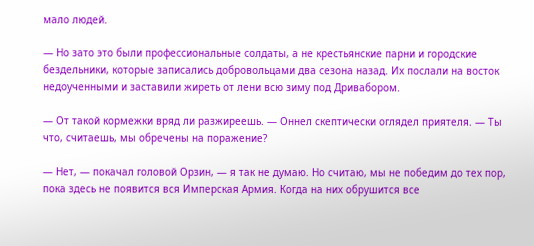мало людей.

— Но зато это были профессиональные солдаты, а не крестьянские парни и городские бездельники, которые записались добровольцами два сезона назад. Их послали на восток недоученными и заставили жиреть от лени всю зиму под Дривабором.

— От такой кормежки вряд ли разжиреешь. — Оннел скептически оглядел приятеля. — Ты что, считаешь, мы обречены на поражение?

— Нет, — покачал головой Орзин, — я так не думаю. Но считаю, мы не победим до тех пор, пока здесь не появится вся Имперская Армия. Когда на них обрушится все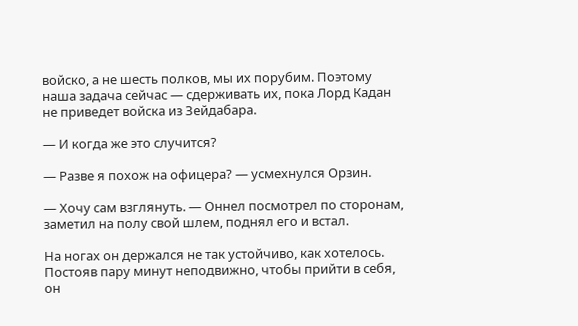войско, а не шесть полков, мы их порубим. Поэтому наша задача сейчас — сдерживать их, пока Лорд Кадан не приведет войска из Зейдабара.

— И когда же это случится?

— Разве я похож на офицера? — усмехнулся Орзин.

— Хочу сам взглянуть. — Оннел посмотрел по сторонам, заметил на полу свой шлем, поднял его и встал.

На ногах он держался не так устойчиво, как хотелось. Постояв пару минут неподвижно, чтобы прийти в себя, он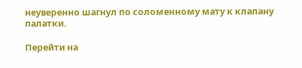неуверенно шагнул по соломенному мату к клапану палатки.

Перейти на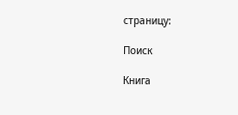страницу:

Поиск

Книга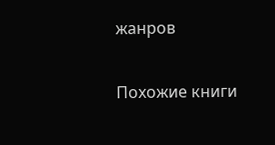жанров

Похожие книги